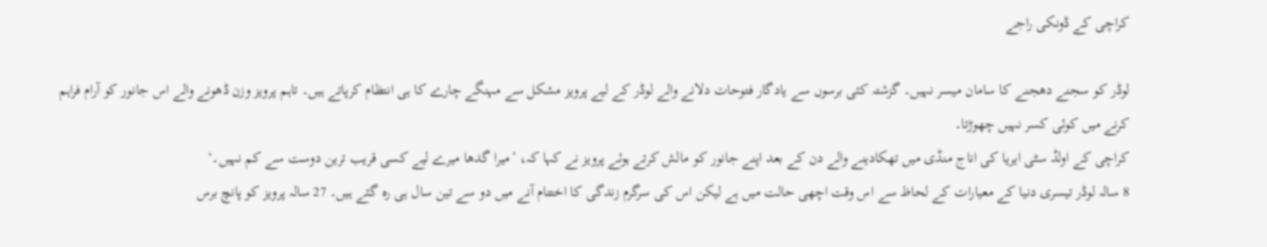کراچی کے ڈونکی راجے

لوڈر کو سجنے دھجنے کا سامان میسر نہیں۔ گزشتہ کئی برسوں سے یادگار فتوحات دلانے والے لوڈر کے لیے پرویز مشکل سے مہنگے چارے کا ہی انتظام کرپاتے ہیں۔ تاہم پرویز وزن ڈھونے والے اس جانور کو آرام فراہم کرنے میں کوئی کسر نہیں چھوڑتا۔
کراچی کے اولڈ سٹی ایریا کی اناج منڈی میں تھکادینے والے دن کے بعد اپنے جانور کو مالش کرتے ہوئے پرویز نے کہا کہ، ’میرا گدھا میرے لیے کسی قریب ترین دوست سے کم نہیں۔‘
8 سالہ لوڈر تیسری دنیا کے معیارات کے لحاظ سے اس وقت اچھی حالت میں ہے لیکن اس کی سرگرم زندگی کا اختتام آنے میں دو سے تین سال ہی رہ گئے ہیں۔ 27 سالہ پرویز کو پانچ برس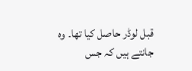قبل لوڈر حاصل کیا تھا۔ وہ جانتے ہیں کہ جس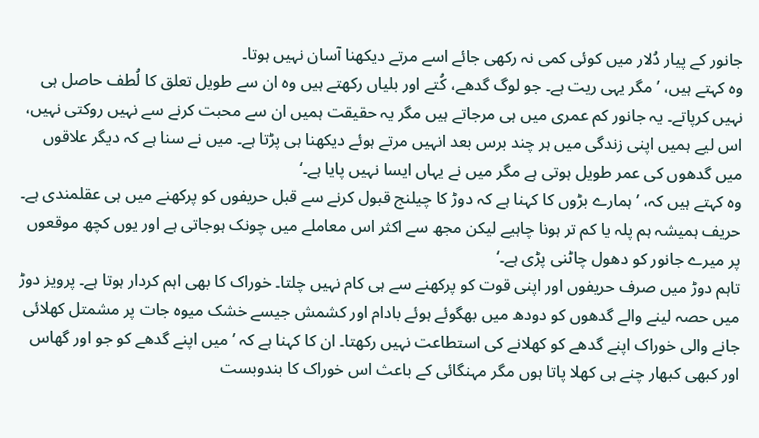جانور کے پیار دُلار میں کوئی کمی نہ رکھی جائے اسے مرتے دیکھنا آسان نہیں ہوتا۔
وہ کہتے ہیں، ’مگر یہی ریت ہے۔ جو لوگ گدھے، کُتے اور بلیاں رکھتے ہیں وہ ان سے طویل تعلق کا لُطف حاصل ہی نہیں کرپاتے۔ یہ جانور کم عمری میں ہی مرجاتے ہیں مگر یہ حقیقت ہمیں ان سے محبت کرنے سے نہیں روکتی نہیں، اس لیے ہمیں اپنی زندگی میں ہر چند برس بعد انہیں مرتے ہوئے دیکھنا ہی پڑتا ہے۔ میں نے سنا ہے کہ دیگر علاقوں میں گدھوں کی عمر طویل ہوتی ہے مگر میں نے یہاں ایسا نہیں پایا ہے۔‘
وہ کہتے ہیں کہ، ’ہمارے بڑوں کا کہنا ہے کہ دوڑ کا چیلنج قبول کرنے سے قبل حریفوں کو پرکھنے میں ہی عقلمندی ہے۔ حریف ہمیشہ ہم پلہ یا کم تر ہونا چاہیے لیکن مجھ سے اکثر اس معاملے میں چونک ہوجاتی ہے اور یوں کچھ موقعوں پر میرے جانور کو دھول چاٹنی پڑی ہے۔‘
تاہم دوڑ میں صرف حریفوں اور اپنی قوت کو پرکھنے سے ہی کام نہیں چلتا۔ خوراک کا بھی اہم کردار ہوتا ہے۔ پرویز دوڑ میں حصہ لینے والے گدھوں کو دودھ میں بھگوئے ہوئے بادام اور کشمش جیسے خشک میوہ جات پر مشمتل کھلائی جانے والی خوراک اپنے گدھے کو کھلانے کی استطاعت نہیں رکھتا۔ ان کا کہنا ہے کہ ’میں اپنے گدھے کو جو اور گھاس اور کبھی کبھار چنے ہی کھلا پاتا ہوں مگر مہنگائی کے باعث اس خوراک کا بندوبست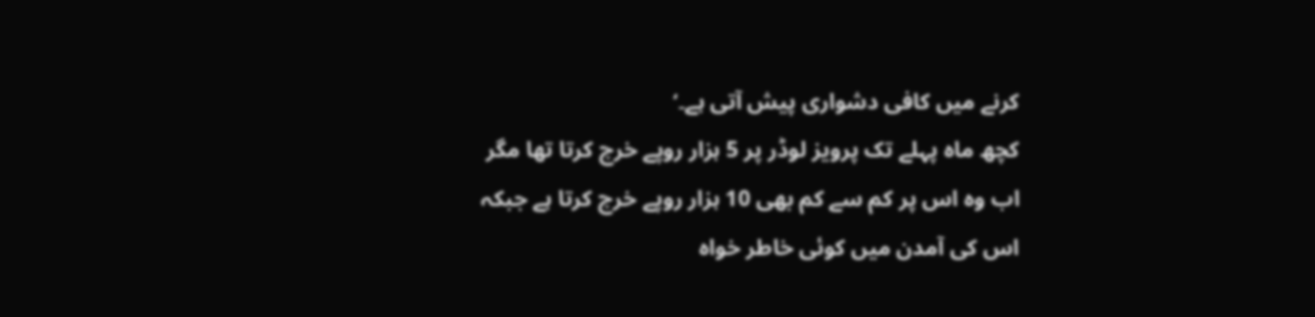کرنے میں کافی دشواری پیش آتی ہے۔‘
کچھ ماہ پہلے تک پرویز لوڈر پر 5 ہزار روپے خرچ کرتا تھا مگر اب وہ اس پر کم سے کم بھی 10 ہزار روپے خرچ کرتا ہے جبکہ اس کی آمدن میں کوئی خاطر خواہ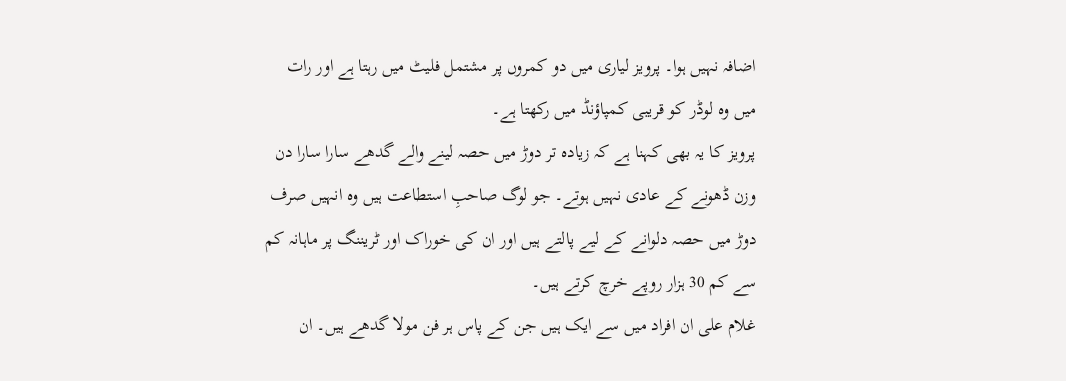اضافہ نہیں ہوا۔ پرویز لیاری میں دو کمروں پر مشتمل فلیٹ میں رہتا ہے اور رات میں وہ لوڈر کو قریبی کمپاؤنڈ میں رکھتا ہے۔
پرویز کا یہ بھی کہنا ہے کہ زیادہ تر دوڑ میں حصہ لینے والے گدھے سارا سارا دن وزن ڈھونے کے عادی نہیں ہوتے۔ جو لوگ صاحبِ استطاعت ہیں وہ انہیں صرف دوڑ میں حصہ دلوانے کے لیے پالتے ہیں اور ان کی خوراک اور ٹریننگ پر ماہانہ کم سے کم 30 ہزار روپے خرچ کرتے ہیں۔
غلام علی ان افراد میں سے ایک ہیں جن کے پاس ہر فن مولا گدھے ہیں۔ ان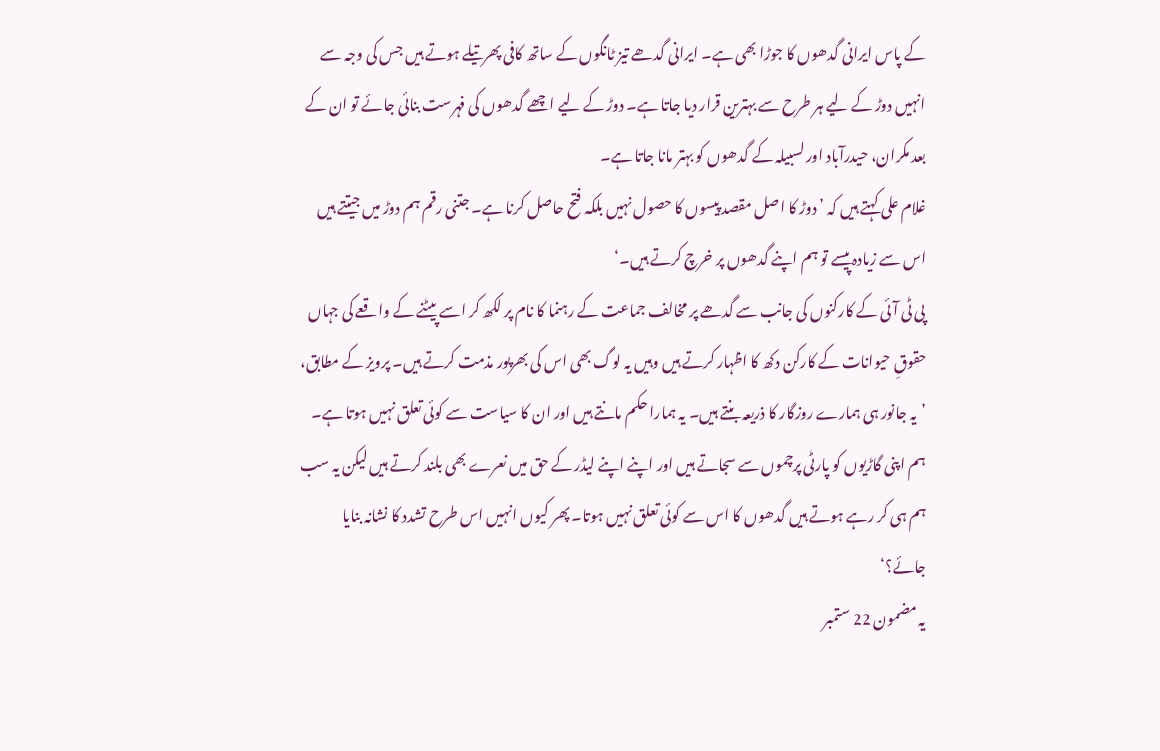کے پاس ایرانی گدھوں کا جوڑا بھی ہے۔ ایرانی گدھے تیز ٹانگوں کے ساتھ کافی پھرتیلے ہوتے ہیں جس کی وجہ سے انہیں دوڑ کے لیے ہر طرح سے بہترین قرار دیا جاتا ہے۔ دوڑ کے لیے اچھے گدھوں کی فہرست بنائی جائے تو ان کے بعد مکران، حیدرآباد اور لسبیلہ کے گدھوں کو بہتر مانا جاتا ہے۔
غلام علی کہتے ہیں کہ ’دوڑ کا اصل مقصد پیسوں کا حصول نہیں بلکہ فتح حاصل کرنا ہے۔ جتنی رقم ہم دوڑ میں جیتتے ہیں اس سے زیادہ پیسے تو ہم اپنے گدھوں پر خرچ کرتے ہیں۔‘
پی ٹی آئی کے کارکنوں کی جانب سے گدھے پر مخالف جماعت کے رہنما کا نام پر لکھ کر اسے پیٹنے کے واقعے کی جہاں حقوقِ حیوانات کے کارکن دکھ کا اظہار کرتے ہیں وہیں یہ لوگ بھی اس کی بھرپور مذمت کرتے ہیں۔ پرویز کے مطابق، ’یہ جانور ہی ہمارے روزگار کا ذریعہ بنتے ہیں۔ یہ ہمارا حکم مانتے ہیں اور ان کا سیاست سے کوئی تعلق نہیں ہوتا ہے۔ ہم اپنی گاڑیوں کو پارٹی پرچموں سے سجاتے ہیں اور اپنے اپنے لیڈر کے حق میں نعرے بھی بلند کرتے ہیں لیکن یہ سب ہم ہی کر رہے ہوتے ہیں گدھوں کا اس سے کوئی تعلق نہیں ہوتا۔ پھر کیوں انہیں اس طرح تشدد کا نشانہ بنایا جائے؟‘
یہ مضمون 22 ستمبر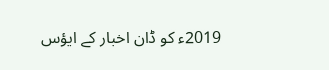2019ء کو ڈان اخبار کے ایؤس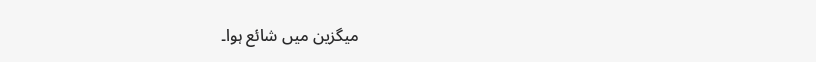میگزین میں شائع ہوا۔